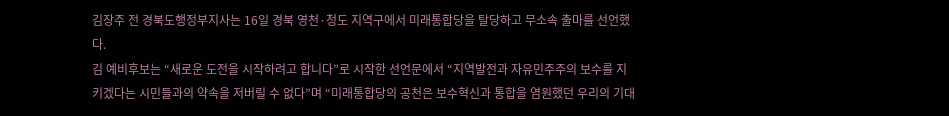김장주 전 경북도행정부지사는 16일 경북 영천·청도 지역구에서 미래통합당을 탈당하고 무소속 출마를 선언했다.
김 예비후보는 “새로운 도전을 시작하려고 합니다”로 시작한 선언문에서 “지역발전과 자유민주주의 보수를 지키겠다는 시민들과의 약속을 저버릴 수 없다”며 “미래통합당의 공천은 보수혁신과 통합을 염원했던 우리의 기대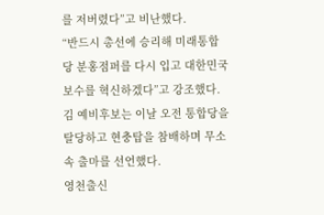를 저버렸다”고 비난했다.
“반드시 총선에 승리해 미래통합당 분홍점퍼를 다시 입고 대한민국 보수를 혁신하겠다”고 강조했다.
김 예비후보는 이날 오전 통합당을 탈당하고 현충탑을 참배하며 무소속 출마를 선언했다.
영천출신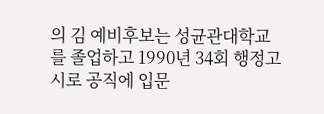의 김 예비후보는 성균관대학교를 졸업하고 1990년 34회 행정고시로 공직에 입문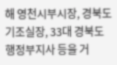해 영천시부시장, 경북도기조실장, 33대 경북도행정부지사 등을 거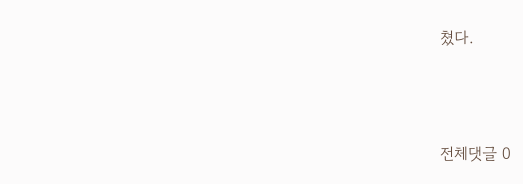쳤다.



전체댓글 0